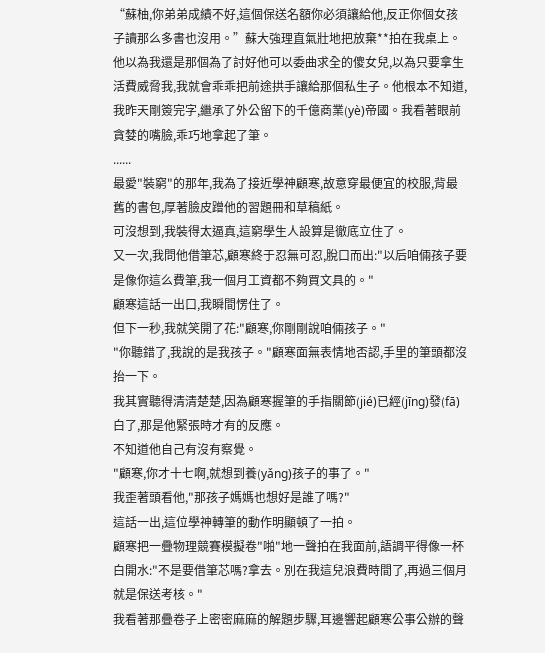“蘇柚,你弟弟成績不好,這個保送名額你必須讓給他,反正你個女孩子讀那么多書也沒用。”蘇大強理直氣壯地把放棄**拍在我桌上。他以為我還是那個為了討好他可以委曲求全的傻女兒,以為只要拿生活費威脅我,我就會乖乖把前途拱手讓給那個私生子。他根本不知道,我昨天剛簽完字,繼承了外公留下的千億商業(yè)帝國。我看著眼前貪婪的嘴臉,乖巧地拿起了筆。
......
最愛"裝窮"的那年,我為了接近學神顧寒,故意穿最便宜的校服,背最舊的書包,厚著臉皮蹭他的習題冊和草稿紙。
可沒想到,我裝得太逼真,這窮學生人設算是徹底立住了。
又一次,我問他借筆芯,顧寒終于忍無可忍,脫口而出:"以后咱倆孩子要是像你這么費筆,我一個月工資都不夠買文具的。"
顧寒這話一出口,我瞬間愣住了。
但下一秒,我就笑開了花:"顧寒,你剛剛說咱倆孩子。"
"你聽錯了,我說的是我孩子。"顧寒面無表情地否認,手里的筆頭都沒抬一下。
我其實聽得清清楚楚,因為顧寒握筆的手指關節(jié)已經(jīng)發(fā)白了,那是他緊張時才有的反應。
不知道他自己有沒有察覺。
"顧寒,你才十七啊,就想到養(yǎng)孩子的事了。"
我歪著頭看他,"那孩子媽媽也想好是誰了嗎?"
這話一出,這位學神轉筆的動作明顯頓了一拍。
顧寒把一疊物理競賽模擬卷"啪"地一聲拍在我面前,語調平得像一杯白開水:"不是要借筆芯嗎?拿去。別在我這兒浪費時間了,再過三個月就是保送考核。"
我看著那疊卷子上密密麻麻的解題步驟,耳邊響起顧寒公事公辦的聲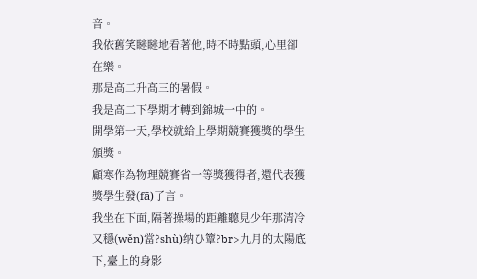音。
我依舊笑瞇瞇地看著他,時不時點頭,心里卻在樂。
那是高二升高三的暑假。
我是高二下學期才轉到錦城一中的。
開學第一天,學校就給上學期競賽獲獎的學生頒獎。
顧寒作為物理競賽省一等獎獲得者,還代表獲獎學生發(fā)了言。
我坐在下面,隔著操場的距離聽見少年那清冷又穩(wěn)當?shù)纳ひ簟?br>九月的太陽底下,臺上的身影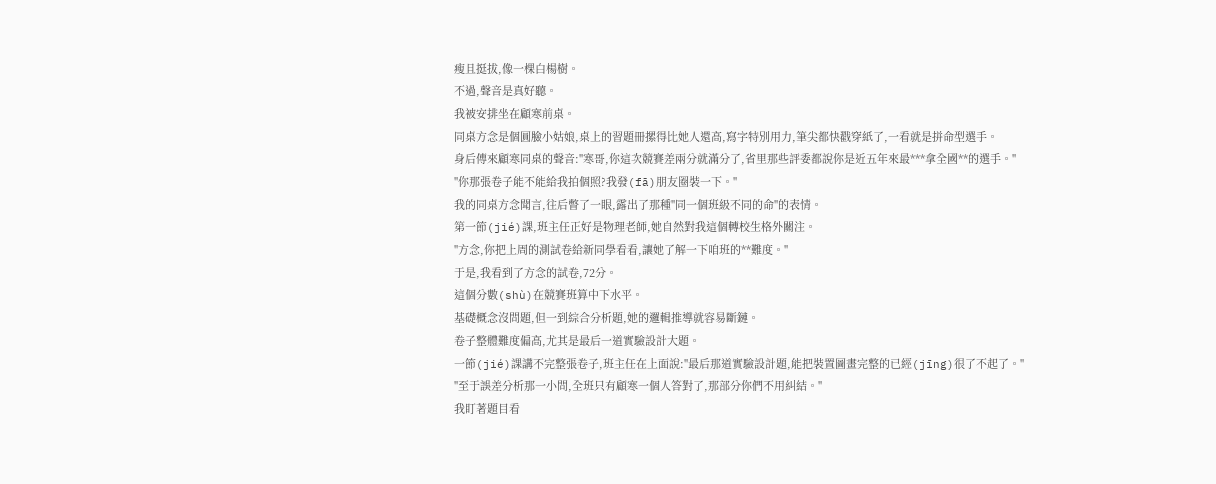瘦且挺拔,像一棵白楊樹。
不過,聲音是真好聽。
我被安排坐在顧寒前桌。
同桌方念是個圓臉小姑娘,桌上的習題冊摞得比她人還高,寫字特別用力,筆尖都快戳穿紙了,一看就是拼命型選手。
身后傳來顧寒同桌的聲音:"寒哥,你這次競賽差兩分就滿分了,省里那些評委都說你是近五年來最***拿全國**的選手。"
"你那張卷子能不能給我拍個照?我發(fā)朋友圈裝一下。"
我的同桌方念聞言,往后瞥了一眼,露出了那種"同一個班級不同的命"的表情。
第一節(jié)課,班主任正好是物理老師,她自然對我這個轉校生格外關注。
"方念,你把上周的測試卷給新同學看看,讓她了解一下咱班的**難度。"
于是,我看到了方念的試卷,72分。
這個分數(shù)在競賽班算中下水平。
基礎概念沒問題,但一到綜合分析題,她的邏輯推導就容易斷鏈。
卷子整體難度偏高,尤其是最后一道實驗設計大題。
一節(jié)課講不完整張卷子,班主任在上面說:"最后那道實驗設計題,能把裝置圖畫完整的已經(jīng)很了不起了。"
"至于誤差分析那一小問,全班只有顧寒一個人答對了,那部分你們不用糾結。"
我盯著題目看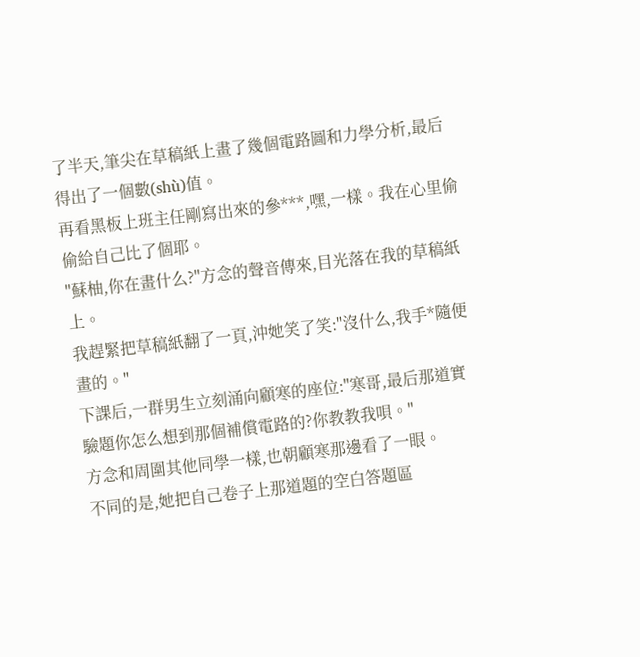了半天,筆尖在草稿紙上畫了幾個電路圖和力學分析,最后得出了一個數(shù)值。
再看黑板上班主任剛寫出來的參***,嘿,一樣。我在心里偷偷給自己比了個耶。
"蘇柚,你在畫什么?"方念的聲音傳來,目光落在我的草稿紙上。
我趕緊把草稿紙翻了一頁,沖她笑了笑:"沒什么,我手*隨便畫的。"
下課后,一群男生立刻涌向顧寒的座位:"寒哥,最后那道實驗題你怎么想到那個補償電路的?你教教我唄。"
方念和周圍其他同學一樣,也朝顧寒那邊看了一眼。
不同的是,她把自己卷子上那道題的空白答題區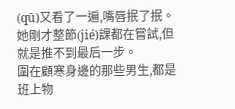(qū)又看了一遍,嘴唇抿了抿。她剛才整節(jié)課都在嘗試,但就是推不到最后一步。
圍在顧寒身邊的那些男生,都是班上物